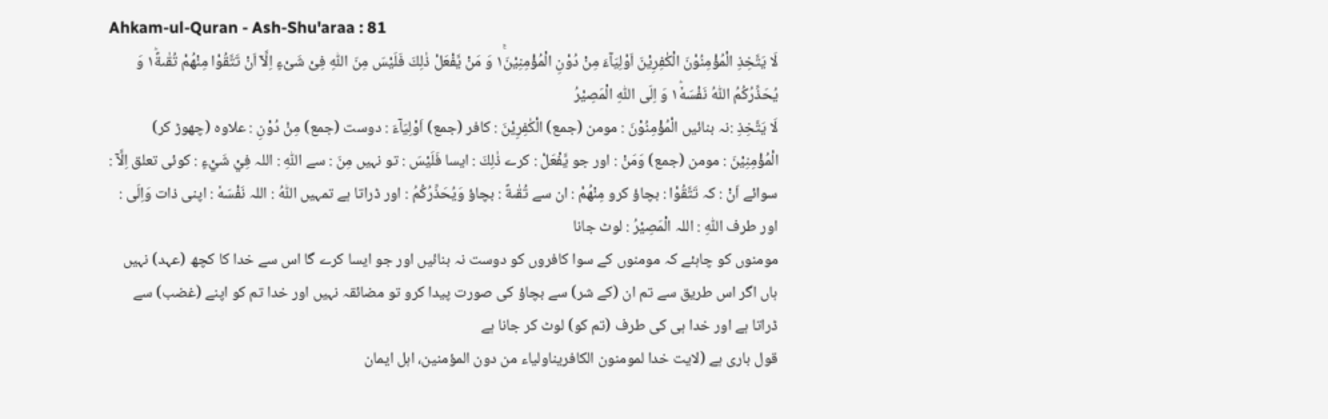Ahkam-ul-Quran - Ash-Shu'araa : 81
لَا یَتَّخِذِ الْمُؤْمِنُوْنَ الْكٰفِرِیْنَ اَوْلِیَآءَ مِنْ دُوْنِ الْمُؤْمِنِیْنَ١ۚ وَ مَنْ یَّفْعَلْ ذٰلِكَ فَلَیْسَ مِنَ اللّٰهِ فِیْ شَیْءٍ اِلَّاۤ اَنْ تَتَّقُوْا مِنْهُمْ تُقٰىةً١ؕ وَ یُحَذِّرُكُمُ اللّٰهُ نَفْسَهٗ١ؕ وَ اِلَى اللّٰهِ الْمَصِیْرُ
لَا يَتَّخِذِ :نہ بنائیں الْمُؤْمِنُوْنَ : مومن (جمع) الْكٰفِرِيْنَ : کافر (جمع) اَوْلِيَآءَ : دوست (جمع) مِنْ دُوْنِ : علاوہ (چھوڑ کر) الْمُؤْمِنِيْنَ : مومن (جمع) وَمَنْ : اور جو يَّفْعَلْ : کرے ذٰلِكَ : ایسا فَلَيْسَ : تو نہیں مِنَ : سے اللّٰهِ : اللہ فِيْ شَيْءٍ : کوئی تعلق اِلَّآ : سوائے اَنْ : کہ تَتَّقُوْا : بچاؤ کرو مِنْھُمْ : ان سے تُقٰىةً : بچاؤ وَيُحَذِّرُكُمُ : اور ڈراتا ہے تمہیں اللّٰهُ : اللہ نَفْسَهٗ : اپنی ذات وَاِلَى : اور طرف اللّٰهِ : اللہ الْمَصِيْرُ : لوٹ جانا
مومنوں کو چاہئے کہ مومنوں کے سوا کافروں کو دوست نہ بنائیں اور جو ایسا کرے گا اس سے خدا کا کچھ (عہد) نہیں ہاں اگر اس طریق سے تم ان (کے شر) سے بچاؤ کی صورت پیدا کرو تو مضائقہ نہیں اور خدا تم کو اپنے (غضب) سے ڈراتا ہے اور خدا ہی کی طرف (تم کو) لوٹ کر جانا ہے
قول باری ہے (لایت خدا لمومنون الکافریناولیاء من دون المؤمنین، اہل ایمان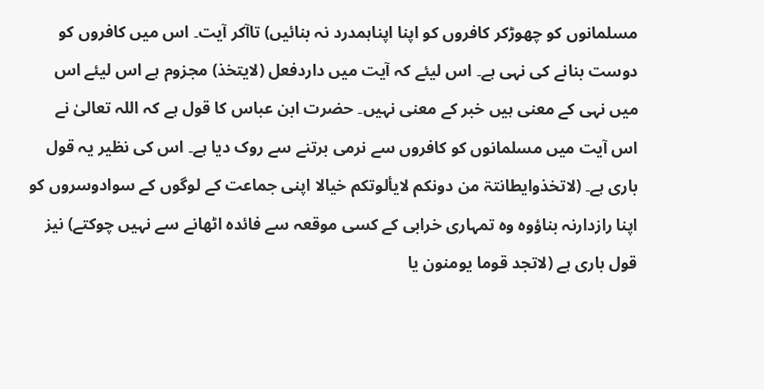مسلمانوں کو چھوڑکر کافروں کو اپنا اپناہمدرد نہ بنائیں) تاآکر آیت۔ اس میں کافروں کو دوست بنانے کی نہی ہے۔ اس لیئے کہ آیت میں داردفعل (لایتخذ) مجزوم ہے اس لیئے اس میں نہی کے معنی ہیں خبر کے معنی نہیں۔ حضرت ابن عباس کا قول ہے کہ اللہ تعالیٰ نے اس آیت میں مسلمانوں کو کافروں سے نرمی برتنے سے روک دیا ہے۔ اس کی نظیر یہ قول باری ہے۔ (لاتخذوایطانتۃ من دونکم لایألوتکم خیالا اپنی جماعت کے لوگوں کے سوادوسروں کو اپنا رازدارنہ بناؤوہ وہ تمہاری خرابی کے کسی موقعہ سے فائدہ اٹھانے سے نہیں چوکتے) نیز قول باری ہے (لاتجد قوما یومنون یا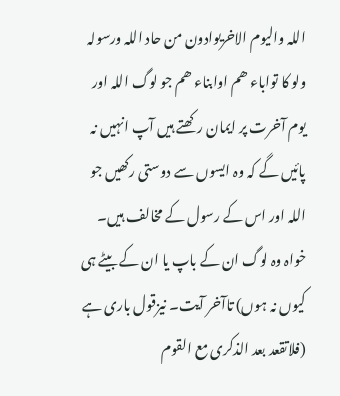اللہ والیوم الاخریوادون من حاد اللہ ورسولہ ولو کا تواباء ھم اوابناء ھم جو لوگ اللہ اور یوم آخرت پر ایمان رکھتے ہیں آپ انہیں نہ پائیں گے کہ وہ ایسوں سے دوستی رکھیں جو اللہ اور اس کے رسول کے مخالف ہیں۔ خواہ وہ لوگ ان کے باپ یا ان کے بیٹے ہی کیوں نہ ہوں) تاآخر آیت۔ نیزقول باری ہے (فلاتقعد بعد الذکری مع القوم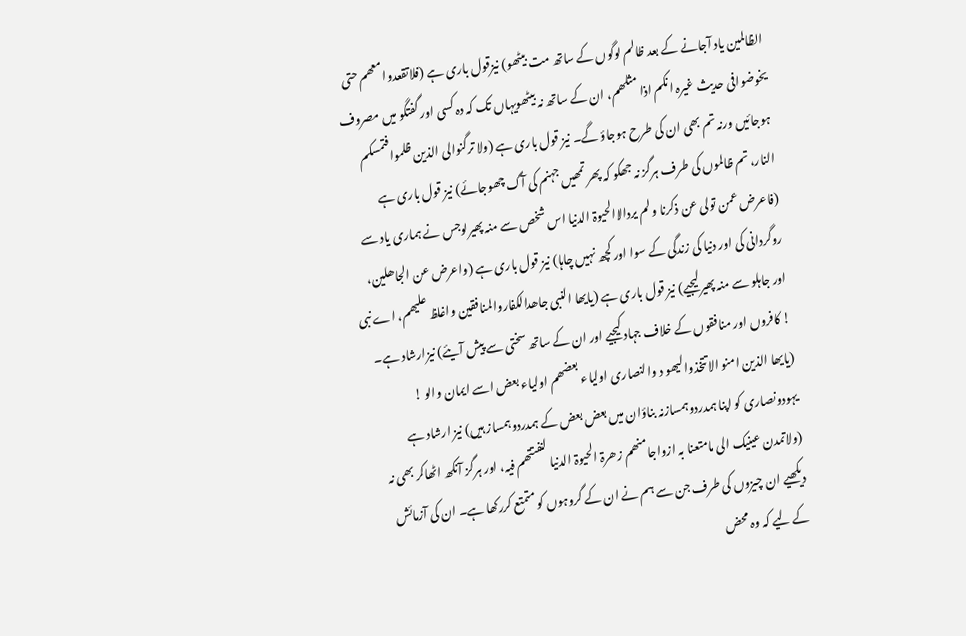الظالمین یاد آجانے کے بعد ظالم لوگوں کے ساتھ مت بیٹھو) نیزقول باری ہے (فلاتقعدوامعھم حتی یخوضوافی حدیث غیرہ انکم اذا مثلھم، ان کے ساتھ نہ بیٹھویہاں تک کہ دہ کسی اور گفتگو میں مصروف ہوجائیں ورنہ تم بھی ان کی طرح ہوجاؤ گے۔ نیز قول باری ہے (ولا ترگنوالی الذین ظلموافتمسکم النار، تم ظالموں کی طرف ہرگز نہ جھکو کہ پھر تمھیں جہنم کی آگ چھوجائے) نیز قول باری ہے (فاعرض عمن تولی عن ذکرنا ولم یردالاالحیوۃ الدنیا اس شخص سے منہ پھیرلوجس نے ہماری یاد سے روگردانی کی اور دنیا کی زندگی کے سوا اور کچھ نہیں چاہا) نیز قول باری ہے (واعرض عن الجاھلین، اور جاہلو سے منہ پھیرلیجیے) نیز قول باری ہے (یایھا النبی جاھدالکفاروالمنافقین واغلظ علیھم، اے نبی ! کافروں اور منافقوں کے خلاف جہاد کیجیے اور ان کے ساتھ سختی سے پیش آیئے) نیزارشاد ہے۔ (یایھا الذین امنو الا تتخذوالیھو د والنصاری اولیاء بعضھم اولیاء بعض اسے ایمان والو ! یہودونصاری کو اپنا ہمدردوہمسازنہ بناؤان میں بعض بعض کے ہمدردوہمساز ہیں) نیز ارشاد ہے (ولاتمدن عینیک الی مامتعنا بہ ازواجامنھم زھرۃ الحیوۃ الدنیا لنفتتھم فیہ، اور ہرگز آنکھ اٹھاکر بھی نہ دیکھیے ان چیزوں کی طرف جن سے ہم نے ان کے گروہوں کو متمتع کررکھا ہے۔ ان کی آزمائش کے لیے کہ وہ محض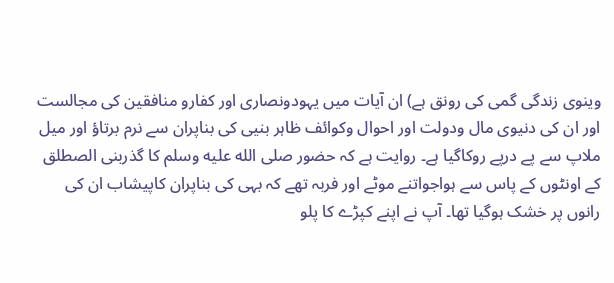وینوی زندگی گمی کی رونق ہے) ان آیات میں یہودونصاری اور کفارو منافقین کی مجالست اور ان کی دنیوی مال ودولت اور احوال وکوائف ظاہر بنیی کی بناپران سے نرم برتاؤ اور میل ملاپ سے پے درپے روکاگیا ہے۔ روایت ہے کہ حضور صلى الله عليه وسلم کا گذربنی الصطلق کے اونٹوں کے پاس سے ہواجواتنے موٹے اور فربہ تھے کہ بہی کی بناپران کاپیشاب ان کی رانوں پر خشک ہوگیا تھا۔ آپ نے اپنے کپڑے کا پلو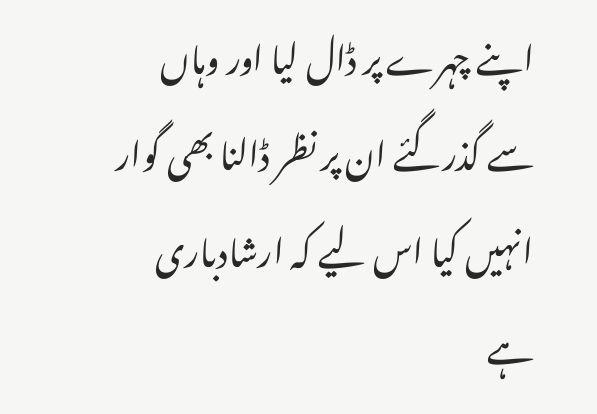اپنے چہرے پر ڈال لیا اور وہاں سے گذرگئے ان پر نظر ڈالنا بھی گوار انہیں کیا اس لیے کہ ارشادباری ہے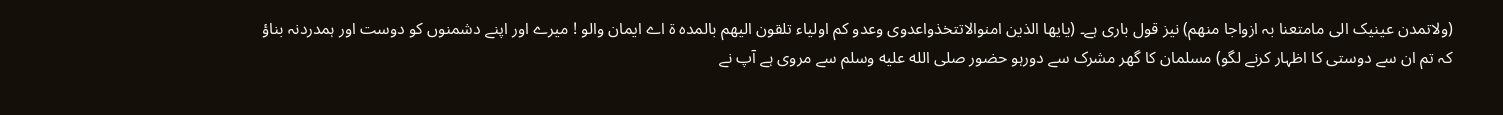(ولاتمدن عینیک الی مامتعنا بہ ازواجا منھم) نیز قول باری ہے۔ (یایھا الذین امنوالاتتخذواعدوی وعدو کم اولیاء تلقون الیھم بالمدہ ۃ اے ایمان والو ! میرے اور اپنے دشمنوں کو دوست اور ہمدردنہ بناؤ کہ تم ان سے دوستی کا اظہار کرنے لگو) مسلمان کا گھر مشرک سے دورہو حضور صلى الله عليه وسلم سے مروی ہے آپ نے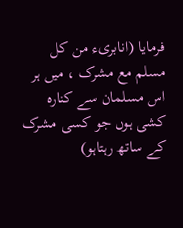فرمایا (انابریء من کل مسلم مع مشرک ، میں ہر اس مسلمان سے کنارہ کشی ہوں جو کسی مشرک کے ساتھ رہتاہو)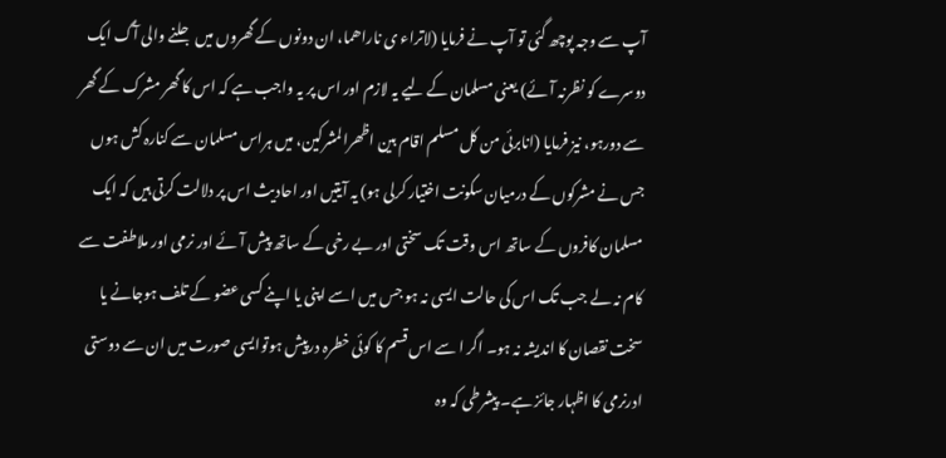آپ سے وجہ پوچھ گئی تو آپ نے فرمایا (لاتراء ی ناراھما، ان دونوں کے گھروں میں جلنے والی آگ ایک دوسرے کو نظرنہ آئے) یعنی مسلمان کے لیے یہ لازم اور اس پر یہ واجب ہے کہ اس کا گھر مشرک کے گھر سے دورہو، نیز فرمایا (انابرئی من کل مسلم اقام بین اظھرالمشرکین، میں ہراس مسلمان سے کنارہ کش ہوں جس نے مشرکوں کے درمیان سکونت اختیار کرلی ہو) یہ آیتیں اور احادیث اس پر دلالت کرتی ہیں کہ ایک مسلمان کافروں کے ساتھ اس وقت تک سختی اور بے رخی کے ساتھ پیش آئے اور نرمی اور ملاطفت سے کام نہ لے جب تک اس کی حالت ایسی نہ ہو جس میں اسے اپنی یا اپنے کسی عضو کے تلف ہوجانے یا سخت نقصان کا اندیشہ نہ ہو۔ اگر ا سے اس قسم کا کوئی خطرہ درپیش ہوتوایسی صورت میں ان سے دوستی ادرنرمی کا اظہار جائز ہے۔ پیشرطی کہ وہ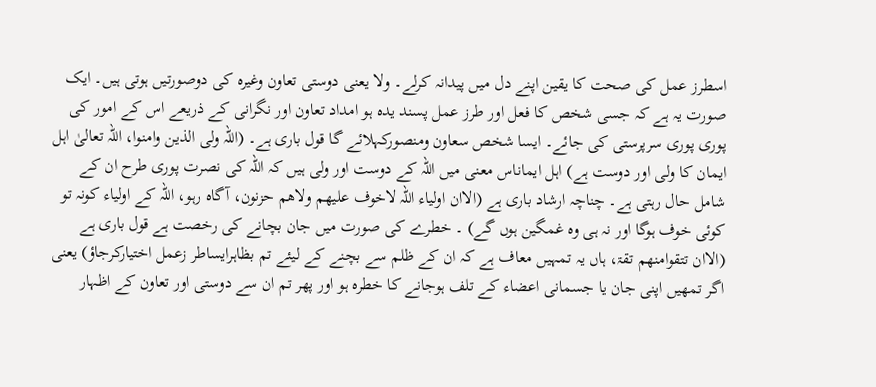اسطرز عمل کی صحت کا یقین اپنے دل میں پیدانہ کرلے۔ ولا یعنی دوستی تعاون وغیرہ کی دوصورتیں ہوتی ہیں۔ ایک صورت یہ ہے کہ جسی شخص کا فعل اور طرز عمل پسند یدہ ہو امداد تعاون اور نگرانی کے ذریعے اس کے امور کی پوری پوری سرپرستی کی جائے۔ ایسا شخص سعاون ومنصورکہلائے گا قول باری ہے۔ (اللہ ولی الذین وامنوا، اللہ تعالیٰ اہل ایمان کا ولی اور دوست ہے) اہل ایماناس معنی میں اللہ کے دوست اور ولی ہیں کہ اللہ کی نصرت پوری طرح ان کے شامل حال رہتی ہے۔ چناچہ ارشاد باری ہے (الاان اولیاء اللہ لاخوف علیھم ولاھم حزنون، آگاہ رہو، اللہ کے اولیاء کونہ تو کوئی خوف ہوگا اور نہ ہی وہ غمگین ہوں گے) ۔ خطرے کی صورت میں جان بچانے کی رخصت ہے قول باری ہے (الاان تتقوامنھم تقۃ، ہاں یہ تمہیں معاف ہے کہ ان کے ظلم سے بچنے کے لیئے تم بظاہرایساطر زعمل اختیارکرجاؤ) یعنی اگر تمھیں اپنی جان یا جسمانی اعضاء کے تلف ہوجانے کا خطرہ ہو اور پھر تم ان سے دوستی اور تعاون کے اظہار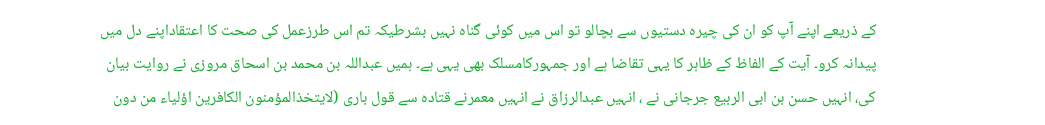کے ذریعے اپنے آپ کو ان کی چیرہ دستیوں سے بچالو تو اس میں کوئی گناہ نہیں بشرطیکہ تم اس طرزعمل کی صحت کا اعتقاداپنے دل میں پیدانہ کرو۔ آیت کے الفاظ کے ظاہر کا یہی تقاضا ہے اور جمہورکامسلک بھی یہی ہے۔ ہمیں عبداللہ بن محمد بن اسحاق مروزی نے روایت بیان کی، انہیں حسن بن ابی الربیع جرجانی نے ، انہیں عبدالرزاق نے انہیں معمرنے قتادہ سے قول باری (لایتخذالمؤمنون الکافرین اؤلیاء من دون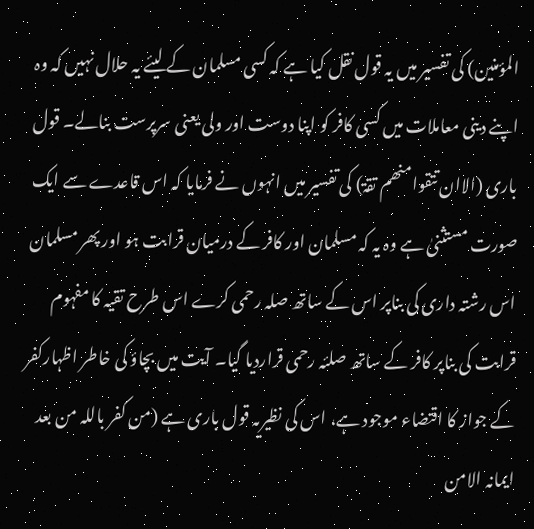المؤمنین) کی تفسیر میں یہ قول نقل کیا ہے کہ کسی مسلمان کے لیئے یہ حلال نہیں کہ وہ اپنے دینی معاملات میں کسی کافر کو اپنا دوست اور ولی یعنی سرپرست بنالے۔ قول باری (الاان تتقوامنھم تقۃ) کی تفسیر میں انہوں نے فرمایا کہ اس قاعدے سے ایک صورت مستثنیٰ ہے وہ یہ کہ مسلمان اور کافر کے درمیان قرابت ہو اور پھر مسلمان اس رشتہ داری کی بناپر اس کے ساتھ صلہ رحمی کرے اس طرح تقیہ کا مفہوم قرابت کی بناپر کافر کے ساتھ صلئہ رحمی قراردیا گیا۔ آیت میں بچاؤ کی خاطر اظہارکفر کے جواز کا اقتضاء موجود ہے، اس کی نظیریہ قول باری ہے (من کفر باللہ من بعد ایمانہ الامن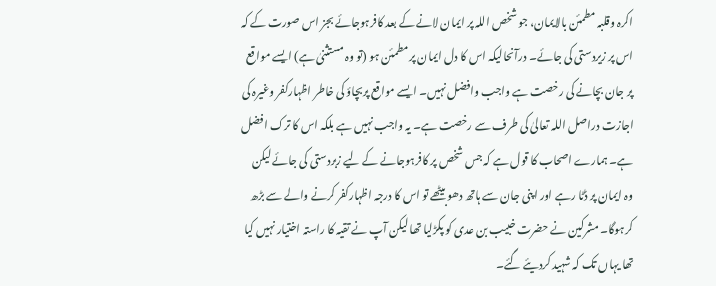اکرہ وقلبہ مطمئن بالایمان، جو شخص اللہ پر ایمان لانے کے بعد کافرہوجائے بجز اس صورت کے کہ اس پر زیردستی کی جائے۔ درآنحالیکہ اس کا دل ایمان پر مطمئن ہو (تو وہ مستثنیٰ ہے) ایسے مواقع پر جان بچانے کی رخصت ہے واجب وافضل نہیں۔ ایسے مواقع پربچاؤ کی خاطر اظہارکفر وغیرہ کی اجازت دراصل اللہ تعالیٰ کی طرف سے رخصت ہے۔ یہ واجب نہیں ہے بلکہ اس کا ترک افضل ہے۔ ہمارے اصحاب کا قول ہے کہ جس شخص پر کافرہوجانے کے لیے زبردستی کی جائے لیکن وہ ایمان پر ڈٹا رہے اور اپنی جان سے ہاتھ دھوبیٹھے تو اس کا درجہ اظہارکفر کرنے والے سے بڑھ کرہوگا۔ مشرکین نے حضرت خبیب بن عدی کو پکڑلیا تھا لیکن آپ نے تقیہ کا راستہ اختیار نہیں کیا تھا یہاں تک کہ شہید کردیئے گئے۔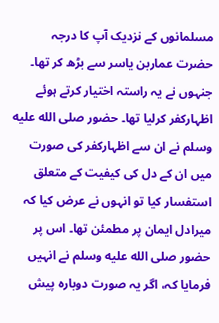مسلمانوں کے نزدیک آپ کا درجہ حضرت عماربن یاسر سے بڑھ کر تھا۔ جنہوں نے یہ راستہ اختیار کرتے ہوئے اظہارکفر کرلیا تھا۔ حضور صلى الله عليه وسلم نے ان سے اظہارکفر کی صورت میں ان کے دل کی کیفیت کے متعلق استفسار کیا تو انہوں نے عرض کیا کہ میرادل ایمان پر مطمئن تھا۔ اس پر حضور صلى الله عليه وسلم نے انہیں فرمایا کہ، اگر یہ صورت دوبارہ پیش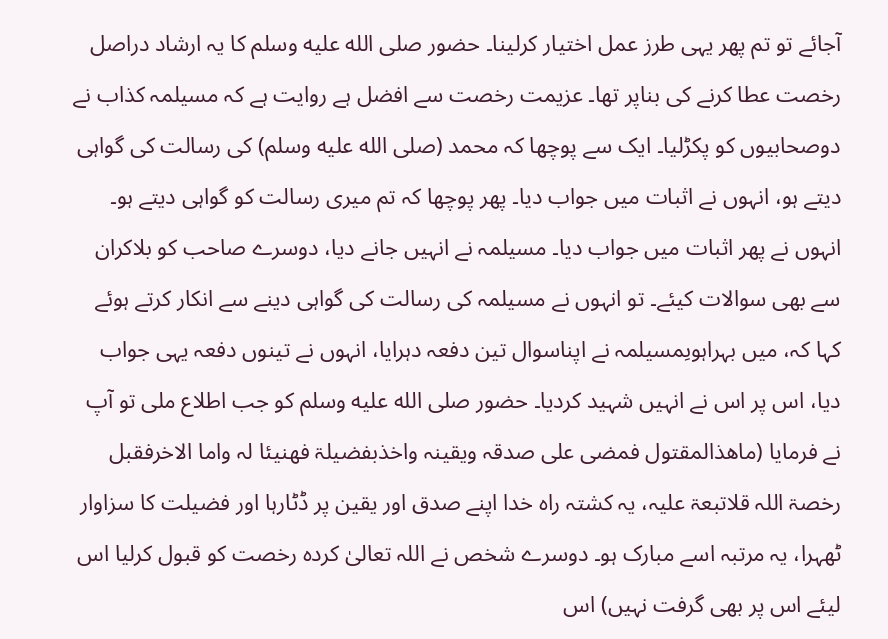آجائے تو تم پھر یہی طرز عمل اختیار کرلینا۔ حضور صلى الله عليه وسلم کا یہ ارشاد دراصل رخصت عطا کرنے کی بناپر تھا۔ عزیمت رخصت سے افضل ہے روایت ہے کہ مسیلمہ کذاب نے دوصحابیوں کو پکڑلیا۔ ایک سے پوچھا کہ محمد (صلى الله عليه وسلم) کی رسالت کی گواہی دیتے ہو، انہوں نے اثبات میں جواب دیا۔ پھر پوچھا کہ تم میری رسالت کو گواہی دیتے ہو۔ انہوں نے پھر اثبات میں جواب دیا۔ مسیلمہ نے انہیں جانے دیا، دوسرے صاحب کو بلاکران سے بھی سوالات کیئے۔ تو انہوں نے مسیلمہ کی رسالت کی گواہی دینے سے انکار کرتے ہوئے کہا کہ، میں بہراہوںِمسیلمہ نے اپناسوال تین دفعہ دہرایا، انہوں نے تینوں دفعہ یہی جواب دیا، اس پر اس نے انہیں شہید کردیا۔ حضور صلى الله عليه وسلم کو جب اطلاع ملی تو آپ نے فرمایا (ماھذالمقتول فمضی علی صدقہ ویقینہ واخذبفضیلۃ فھنیئا لہ واما الاخرفقبل رخصۃ اللہ قلاتبعۃ علیہ، یہ کشتہ راہ خدا اپنے صدق اور یقین پر ڈٹارہا اور فضیلت کا سزاوار ٹھہرا، یہ مرتبہ اسے مبارک ہو۔ دوسرے شخص نے اللہ تعالیٰ کردہ رخصت کو قبول کرلیا اس لیئے اس پر بھی گرفت نہیں) اس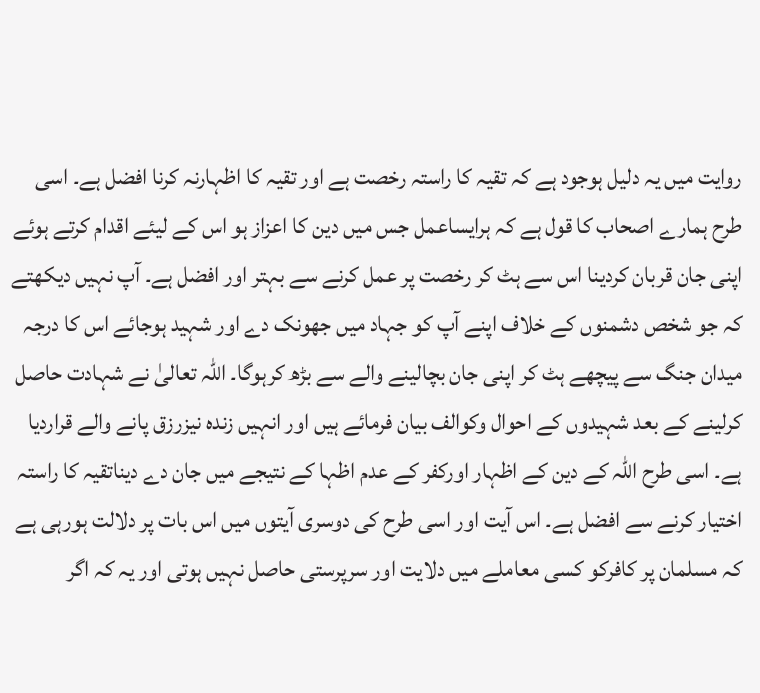روایت میں یہ دلیل ہوجود ہے کہ تقیہ کا راستہ رخصت ہے اور تقیہ کا اظہارنہ کرنا افضل ہے۔ اسی طرح ہمارے اصحاب کا قول ہے کہ ہرایساعمل جس میں دین کا اعزاز ہو اس کے لیئے اقدام کرتے ہوئے اپنی جان قربان کردینا اس سے ہٹ کر رخصت پر عمل کرنے سے بہتر اور افضل ہے۔ آپ نہیں دیکھتے کہ جو شخص دشمنوں کے خلاف اپنے آپ کو جہاد میں جھونک دے اور شہید ہوجائے اس کا درجہ میدان جنگ سے پیچھے ہٹ کر اپنی جان بچالینے والے سے بڑھ کرہوگا۔ اللہ تعالیٰ نے شہادت حاصل کرلینے کے بعد شہیدوں کے احوال وکوالف بیان فرمائے ہیں اور انہیں زندہ نیزرزق پانے والے قراردیا ہے۔ اسی طرح اللہ کے دین کے اظہار اورکفر کے عدم اظہا کے نتیجے میں جان دے دیناتقیہ کا راستہ اختیار کرنے سے افضل ہے۔ اس آیت اور اسی طرح کی دوسری آیتوں میں اس بات پر دلالت ہورہی ہے کہ مسلمان پر کافرکو کسی معاملے میں دلایت اور سرپرستی حاصل نہیں ہوتی اور یہ کہ اگر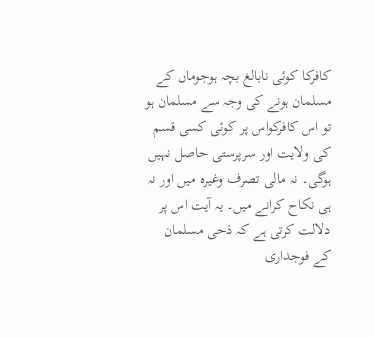کافرکا کوئی نابالغ بچہ ہوجوماں کے مسلمان ہونے کی وجہ سے مسلمان ہو تو اس کافرکواس پر کوئی کسی قسم کی ولایت اور سرپرستی حاصل نہیں ہوگی۔ نہ مالی تصرف وغیرہ میں اور نہ ہی نکاح کرانے میں۔ یہ آیت اس پر دلالت کرتی ہے کہ ذحی مسلمان کے فوجداری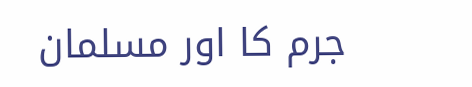جرم کا اور مسلمان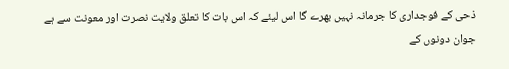ذحی کے فوجداری کا جرمانہ نہیں بھرے گا اس لیئے کہ اس بات کا تعلق ولایت نصرت اور معونت سے ہے جوان دونوں کے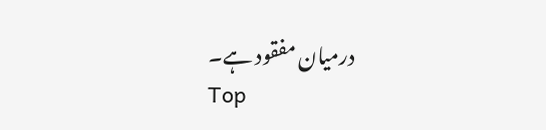درمیان مفقود ہے۔
Top